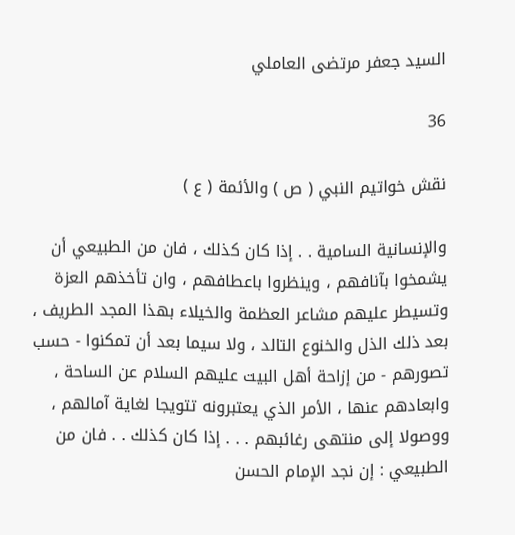السيد جعفر مرتضى العاملي

36

نقش خواتيم النبي ( ص ) والأئمة ( ع )

والإنسانية السامية . . إذا كان كذلك ، فان من الطبيعي أن يشمخوا بآنافهم ، وينظروا باعطافهم ، وان تأخذهم العزة وتسيطر عليهم مشاعر العظمة والخيلاء بهذا المجد الطريف ، بعد ذلك الذل والخنوع التالد ، ولا سيما بعد أن تمكنوا - حسب تصورهم - من إزاحة أهل البيت عليهم السلام عن الساحة ، وابعادهم عنها ، الأمر الذي يعتبرونه تتويجا لغاية آمالهم ، ووصولا إلى منتهى رغائبهم . . . إذا كان كذلك . . فان من الطبيعي : إن نجد الإمام الحسن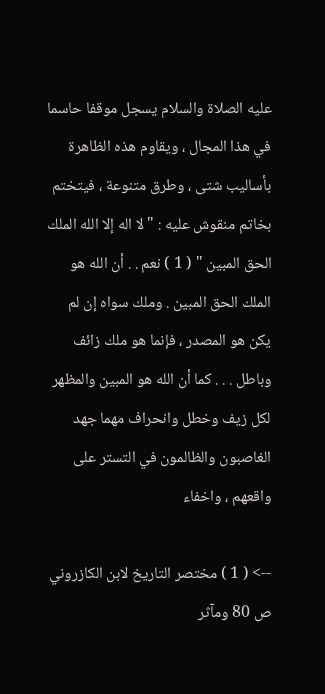عليه الصلاة والسلام يسجل موقفا حاسما في هذا المجال ، ويقاوم هذه الظاهرة بأساليب شتى ، وطرق متنوعة ، فيتختم بخاتم منقوش عليه : " لا اله إلا الله الملك الحق المبين " ( 1 ) نعم . . أن الله هو الملك الحق المبين . وملك سواه إن لم يكن هو المصدر ، فإنما هو ملك زائف وباطل . . . كما أن الله هو المبين والمظهر لكل زيف وخطل وانحراف مهما جهد الغاصبون والظالمون في التستر على واقعهم ، واخفاء

--> ( 1 ) مختصر التاريخ لابن الكازروني ص 80 ومآثر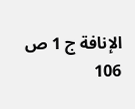الإنافة ج 1 ص 106